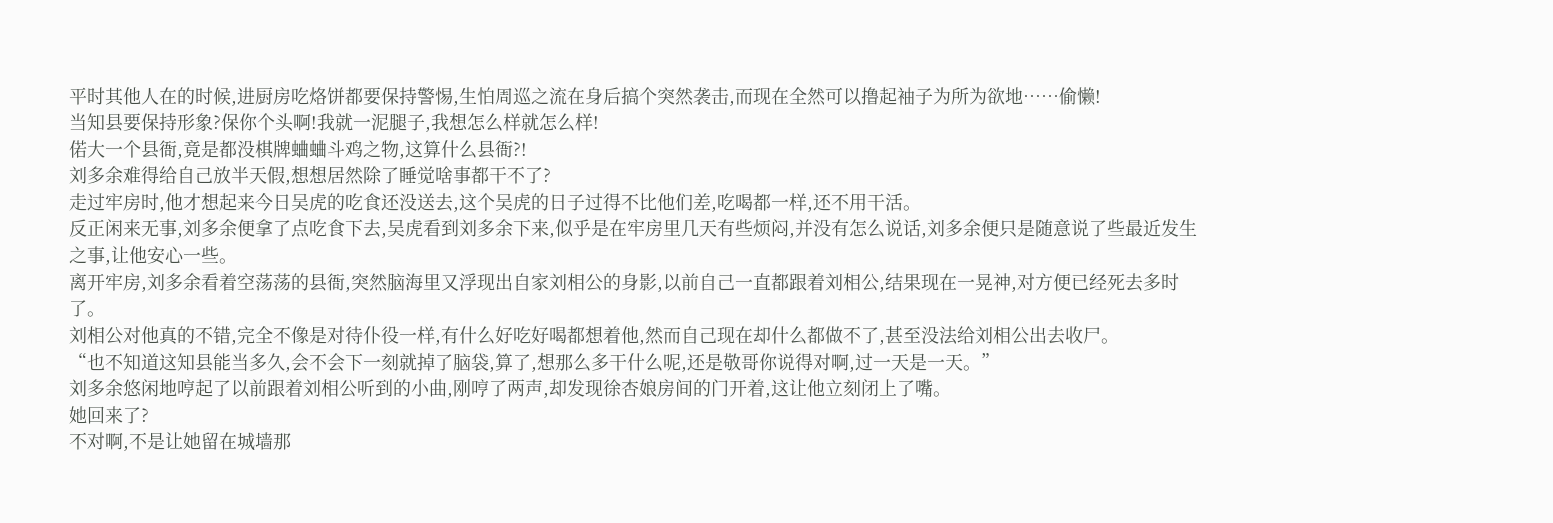平时其他人在的时候,进厨房吃烙饼都要保持警惕,生怕周巡之流在身后搞个突然袭击,而现在全然可以撸起袖子为所为欲地……偷懒!
当知县要保持形象?保你个头啊!我就一泥腿子,我想怎么样就怎么样!
偌大一个县衙,竟是都没棋牌蛐蛐斗鸡之物,这算什么县衙?!
刘多余难得给自己放半天假,想想居然除了睡觉啥事都干不了?
走过牢房时,他才想起来今日吴虎的吃食还没送去,这个吴虎的日子过得不比他们差,吃喝都一样,还不用干活。
反正闲来无事,刘多余便拿了点吃食下去,吴虎看到刘多余下来,似乎是在牢房里几天有些烦闷,并没有怎么说话,刘多余便只是随意说了些最近发生之事,让他安心一些。
离开牢房,刘多余看着空荡荡的县衙,突然脑海里又浮现出自家刘相公的身影,以前自己一直都跟着刘相公,结果现在一晃神,对方便已经死去多时了。
刘相公对他真的不错,完全不像是对待仆役一样,有什么好吃好喝都想着他,然而自己现在却什么都做不了,甚至没法给刘相公出去收尸。
“也不知道这知县能当多久,会不会下一刻就掉了脑袋,算了,想那么多干什么呢,还是敬哥你说得对啊,过一天是一天。”
刘多余悠闲地哼起了以前跟着刘相公听到的小曲,刚哼了两声,却发现徐杏娘房间的门开着,这让他立刻闭上了嘴。
她回来了?
不对啊,不是让她留在城墙那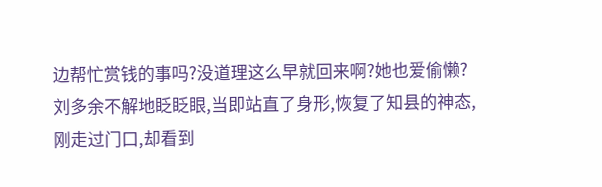边帮忙赏钱的事吗?没道理这么早就回来啊?她也爱偷懒?
刘多余不解地眨眨眼,当即站直了身形,恢复了知县的神态,刚走过门口,却看到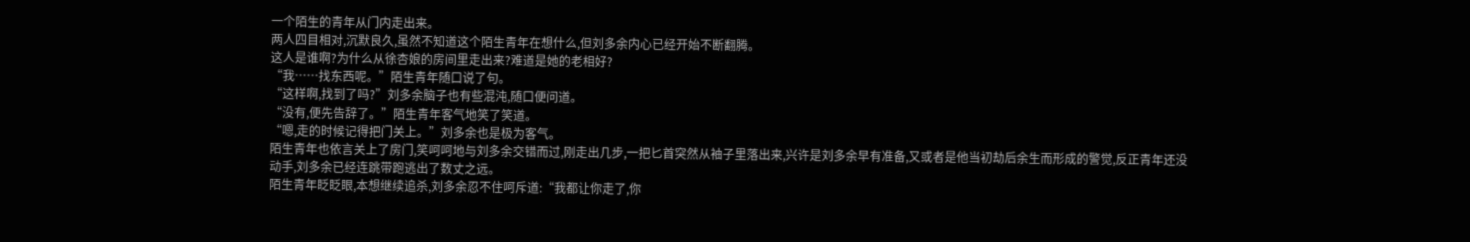一个陌生的青年从门内走出来。
两人四目相对,沉默良久,虽然不知道这个陌生青年在想什么,但刘多余内心已经开始不断翻腾。
这人是谁啊?为什么从徐杏娘的房间里走出来?难道是她的老相好?
“我……找东西呢。”陌生青年随口说了句。
“这样啊,找到了吗?”刘多余脑子也有些混沌,随口便问道。
“没有,便先告辞了。”陌生青年客气地笑了笑道。
“嗯,走的时候记得把门关上。”刘多余也是极为客气。
陌生青年也依言关上了房门,笑呵呵地与刘多余交错而过,刚走出几步,一把匕首突然从袖子里落出来,兴许是刘多余早有准备,又或者是他当初劫后余生而形成的警觉,反正青年还没动手,刘多余已经连跳带跑逃出了数丈之远。
陌生青年眨眨眼,本想继续追杀,刘多余忍不住呵斥道:“我都让你走了,你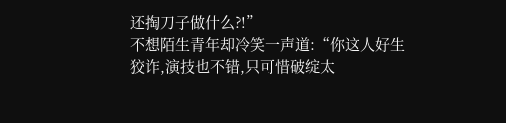还掏刀子做什么?!”
不想陌生青年却冷笑一声道:“你这人好生狡诈,演技也不错,只可惜破绽太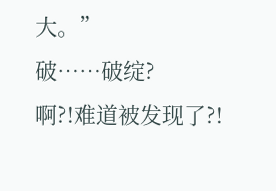大。”
破……破绽?
啊?!难道被发现了?!